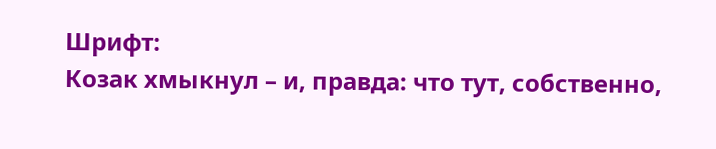Шрифт:
Козак хмыкнул – и, правда: что тут, собственно,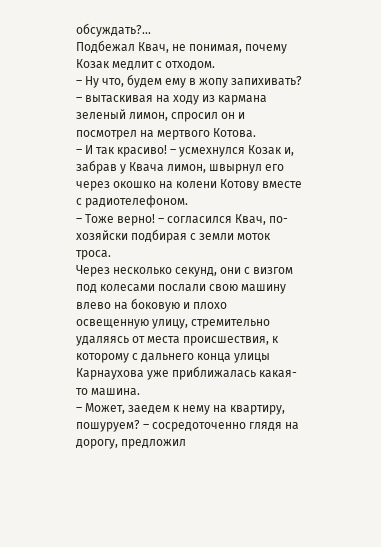обсуждать?…
Подбежал Квач, не понимая, почему Козак медлит с отходом.
– Ну что, будем ему в жопу запихивать? – вытаскивая на ходу из кармана зеленый лимон, спросил он и посмотрел на мертвого Котова.
– И так красиво! – усмехнулся Козак и, забрав у Квача лимон, швырнул его через окошко на колени Котову вместе с радиотелефоном.
– Тоже верно! – согласился Квач, по-хозяйски подбирая с земли моток троса.
Через несколько секунд, они с визгом под колесами послали свою машину влево на боковую и плохо освещенную улицу, стремительно удаляясь от места происшествия, к которому с дальнего конца улицы Карнаухова уже приближалась какая-то машина.
– Может, заедем к нему на квартиру, пошуруем? – сосредоточенно глядя на дорогу, предложил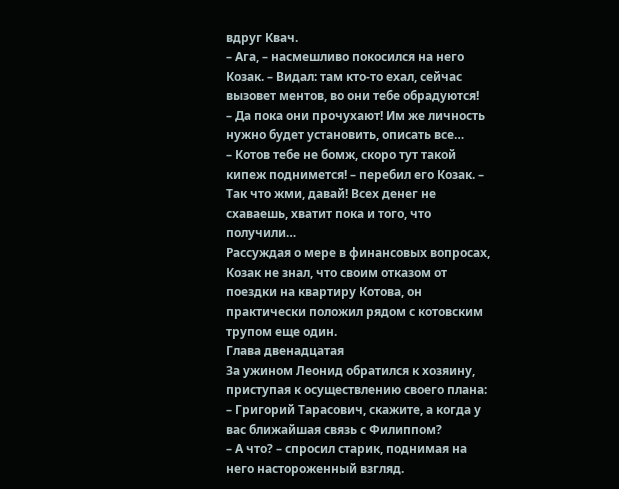вдруг Квач.
– Ага, – насмешливо покосился на него Козак. – Видал: там кто-то ехал, сейчас вызовет ментов, во они тебе обрадуются!
– Да пока они прочухают! Им же личность нужно будет установить, описать все…
– Котов тебе не бомж, скоро тут такой кипеж поднимется! – перебил его Козак. – Так что жми, давай! Всех денег не схаваешь, хватит пока и того, что получили…
Рассуждая о мере в финансовых вопросах, Козак не знал, что своим отказом от поездки на квартиру Котова, он практически положил рядом с котовским трупом еще один.
Глава двенадцатая
За ужином Леонид обратился к хозяину, приступая к осуществлению своего плана:
– Григорий Тарасович, скажите, а когда у вас ближайшая связь с Филиппом?
– А что? – спросил старик, поднимая на него настороженный взгляд.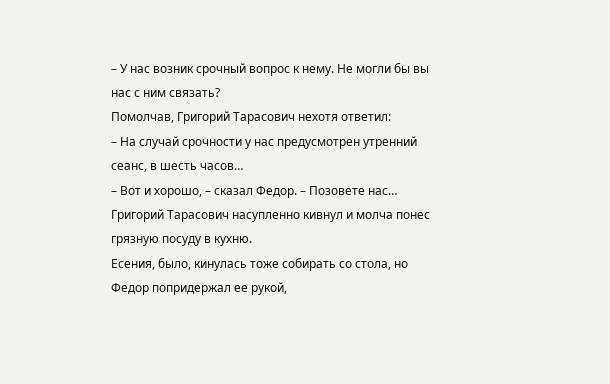– У нас возник срочный вопрос к нему. Не могли бы вы нас с ним связать?
Помолчав, Григорий Тарасович нехотя ответил:
– На случай срочности у нас предусмотрен утренний сеанс, в шесть часов…
– Вот и хорошо, – сказал Федор. – Позовете нас…
Григорий Тарасович насупленно кивнул и молча понес грязную посуду в кухню.
Есения, было, кинулась тоже собирать со стола, но Федор попридержал ее рукой,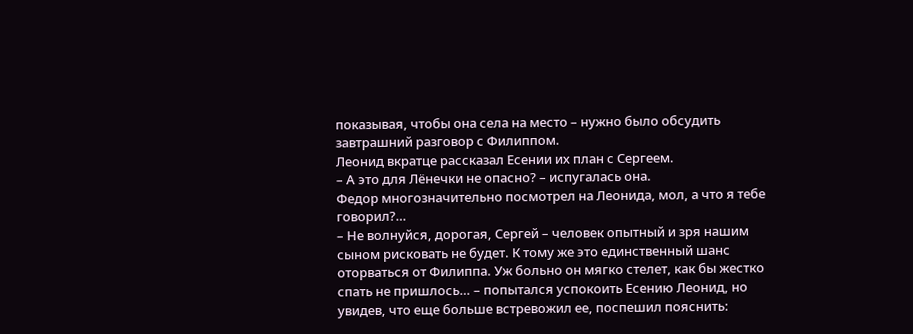показывая, чтобы она села на место – нужно было обсудить завтрашний разговор с Филиппом.
Леонид вкратце рассказал Есении их план с Сергеем.
– А это для Лёнечки не опасно? – испугалась она.
Федор многозначительно посмотрел на Леонида, мол, а что я тебе говорил?…
– Не волнуйся, дорогая, Сергей – человек опытный и зря нашим сыном рисковать не будет. К тому же это единственный шанс оторваться от Филиппа. Уж больно он мягко стелет, как бы жестко спать не пришлось… – попытался успокоить Есению Леонид, но увидев, что еще больше встревожил ее, поспешил пояснить: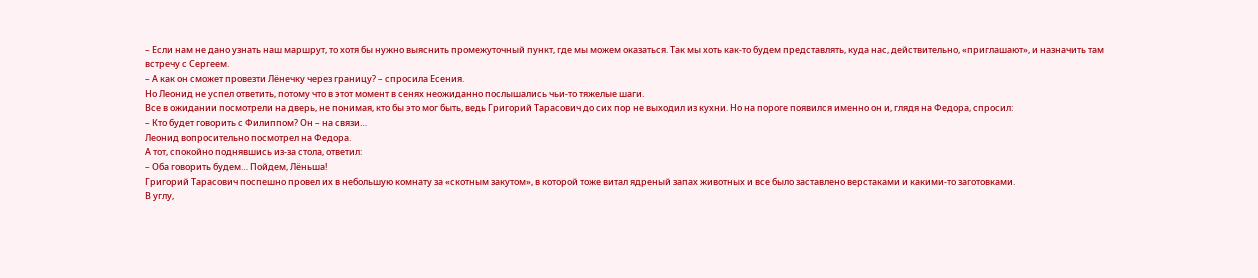– Если нам не дано узнать наш маршрут, то хотя бы нужно выяснить промежуточный пункт, где мы можем оказаться. Так мы хоть как-то будем представлять, куда нас, действительно, «приглашают», и назначить там встречу с Сергеем.
– А как он сможет провезти Лёнечку через границу? – спросила Есения.
Но Леонид не успел ответить, потому что в этот момент в сенях неожиданно послышались чьи-то тяжелые шаги.
Все в ожидании посмотрели на дверь, не понимая, кто бы это мог быть, ведь Григорий Тарасович до сих пор не выходил из кухни. Но на пороге появился именно он и, глядя на Федора, спросил:
– Кто будет говорить с Филиппом? Он – на связи…
Леонид вопросительно посмотрел на Федора.
А тот, спокойно поднявшись из-за стола, ответил:
– Оба говорить будем… Пойдем, Лёньша!
Григорий Тарасович поспешно провел их в небольшую комнату за «скотным закутом», в которой тоже витал ядреный запах животных и все было заставлено верстаками и какими-то заготовками.
В углу,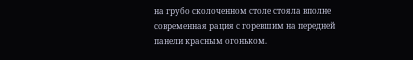на грубо сколоченном столе стояла вполне современная рация с горевшим на передней панели красным огоньком.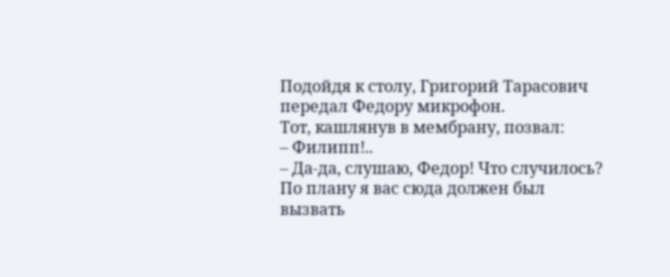Подойдя к столу, Григорий Тарасович передал Федору микрофон.
Тот, кашлянув в мембрану, позвал:
– Филипп!..
– Да-да, слушаю, Федор! Что случилось? По плану я вас сюда должен был вызвать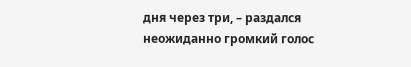дня через три, – раздался неожиданно громкий голос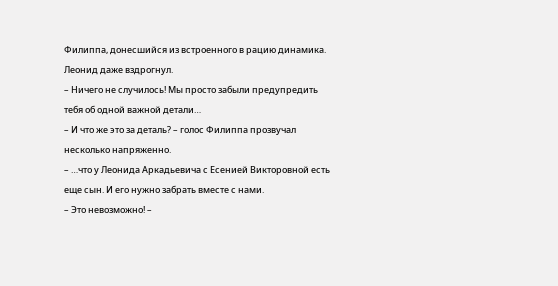Филиппа, донесшийся из встроенного в рацию динамика.
Леонид даже вздрогнул.
– Ничего не случилось! Мы просто забыли предупредить тебя об одной важной детали…
– И что же это за деталь? – голос Филиппа прозвучал несколько напряженно.
– …что у Леонида Аркадьевича с Есенией Викторовной есть еще сын. И его нужно забрать вместе с нами.
– Это невозможно! –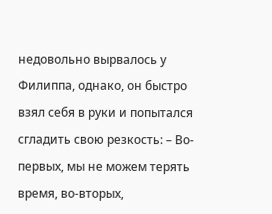недовольно вырвалось у Филиппа, однако, он быстро взял себя в руки и попытался сгладить свою резкость: – Во-первых, мы не можем терять время, во-вторых,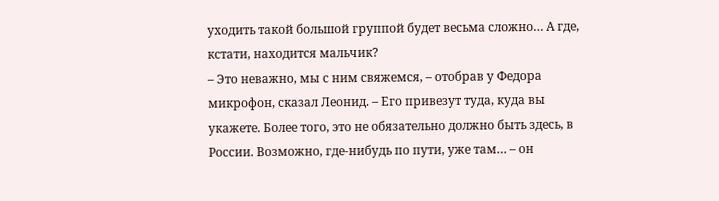уходить такой большой группой будет весьма сложно… А где, кстати, находится мальчик?
– Это неважно, мы с ним свяжемся, – отобрав у Федора микрофон, сказал Леонид. – Его привезут туда, куда вы укажете. Более того, это не обязательно должно быть здесь, в России. Возможно, где-нибудь по пути, уже там… – он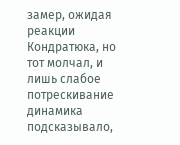замер, ожидая реакции Кондратюка, но тот молчал, и лишь слабое потрескивание динамика подсказывало,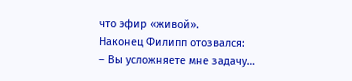что эфир «живой».
Наконец Филипп отозвался:
– Вы усложняете мне задачу…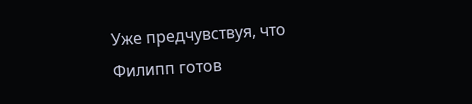Уже предчувствуя, что Филипп готов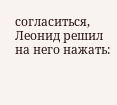согласиться, Леонид решил на него нажать: